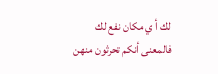لك أ ي مكان نفع لك فالمعنى أنكم تحرثون منهن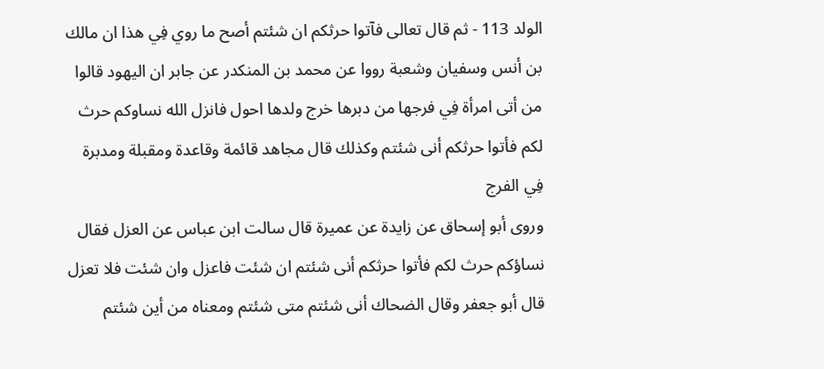الولد 113 - ثم قال تعالى فآتوا حرثكم ان شئتم أصح ما روي فِي هذا ان مالك بن أنس وسفيان وشعبة رووا عن محمد بن المنكدر عن جابر ان اليهود قالوا من أتى امرأة فِي فرجها من دبرها خرج ولدها احول فانزل الله نساوكم حرث لكم فأتوا حرثكم أنى شئتم وكذلك قال مجاهد قائمة وقاعدة ومقبلة ومدبرة فِي الفرج
وروى أبو إسحاق عن زايدة عن عميرة قال سالت ابن عباس عن العزل فقال نساؤكم حرث لكم فأتوا حرثكم أنى شئتم ان شئت فاعزل وان شئت فلا تعزل قال أبو جعفر وقال الضحاك أنى شئتم متى شئتم ومعناه من أين شئتم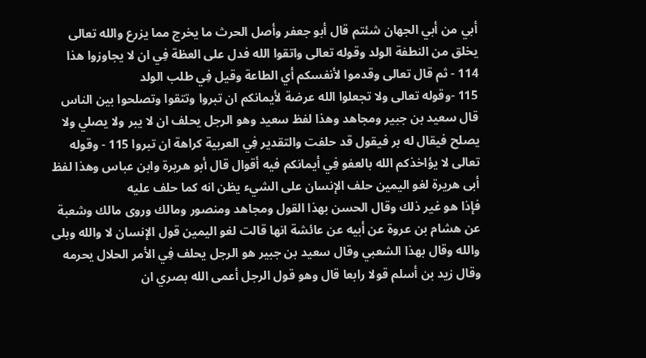أبي من أبي الجهان شئتم قال أبو جعفر وأصل الحرث ما يخرج مما يزرع والله تعالى يخلق من النطفة الولد وقوله تعالى واتقوا الله فدل على العظة فِي ان لا يجاوزوا هذا 114 - ثم قال تعالى وقدموا لأنفسكم أي الطاعة وقيل فِي طلب الولد
115 -وقوله تعالى ولا تجعلوا الله عرضة لأيمانكم ان تبروا وتتقوا وتصلحوا بين الناس قال سعيد بن جبير ومجاهد وهذا لفظ سعيد وهو الرجل يحلف ان لا يبر ولا يصلي ولا يصلح فيقال له بر فيقول قد حلفت والتقدير فِي العربية كراهة ان تبروا 115 - وقوله تعالى لا يؤاخذكم الله بالعفو فِي أيمانكم فيه أقوال قال أبو هريرة وابن عباس وهذا لفظ أبى هريرة لغو اليمين حلف الإنسان على الشيء يظن انه كما حلف عليه
فإذا هو غير ذلك وقال الحسن بهذا القول ومجاهد ومنصور ومالك وروى مالك وشعبة عن هشام بن عروة عن أبيه عن عائشة انها قالت لغو اليمين قول الإنسان لا والله وبلى والله وقال بهذا الشعبي وقال سعيد بن جبير هو الرجل يحلف فِي الأمر الحلال يحرمه وقال زيد بن أسلم قولا رابعا قال وهو قول الرجل أعمى الله بصري ان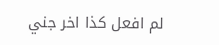لم افعل كذا اخر جني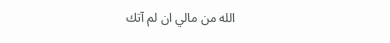الله من مالي ان لم آتك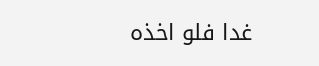غدا فلو اخذه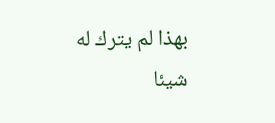بهذا لم يترك له شيئا